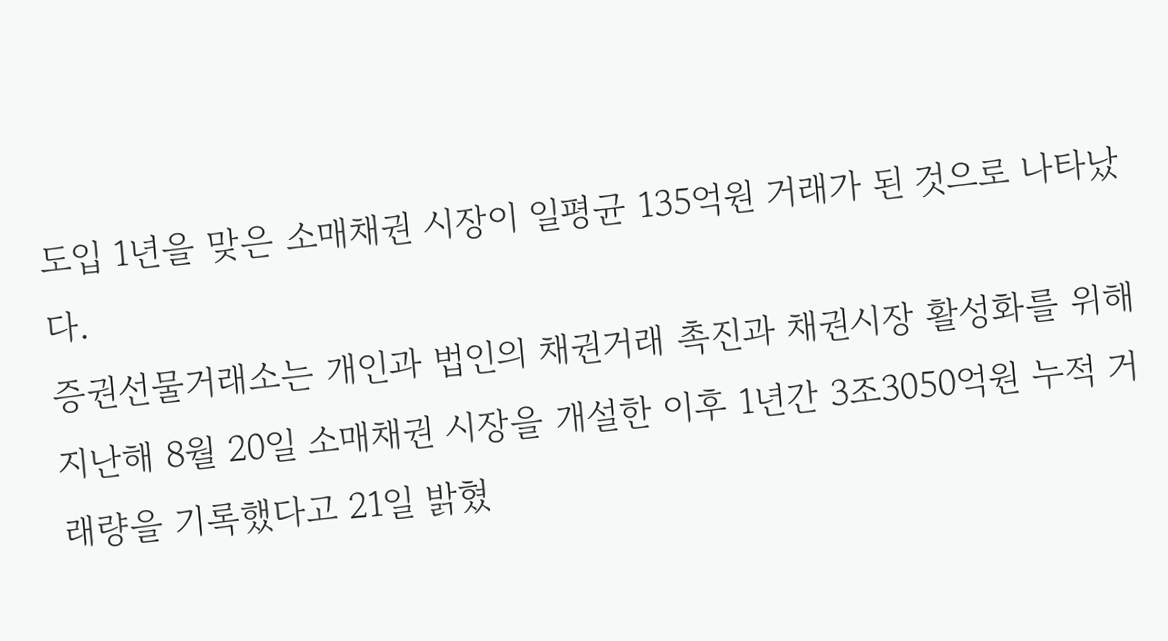도입 1년을 맞은 소매채권 시장이 일평균 135억원 거래가 된 것으로 나타났다.
증권선물거래소는 개인과 법인의 채권거래 촉진과 채권시장 활성화를 위해 지난해 8월 20일 소매채권 시장을 개설한 이후 1년간 3조3050억원 누적 거래량을 기록했다고 21일 밝혔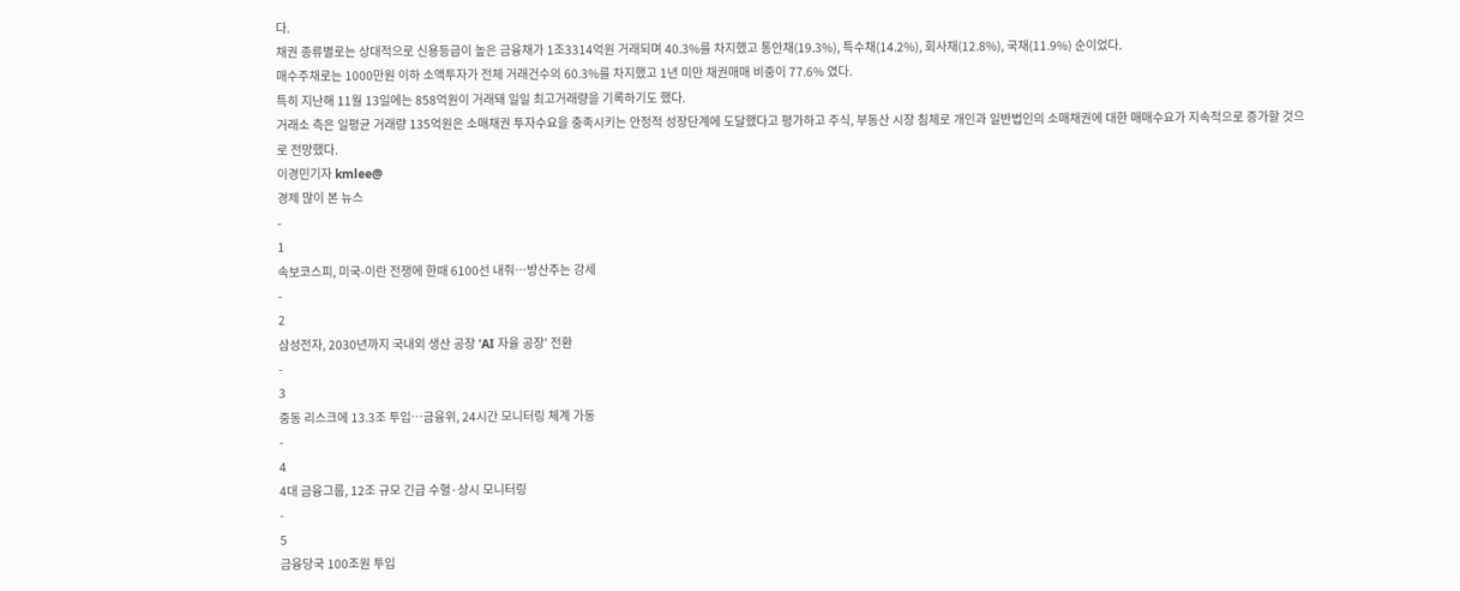다.
채권 종류별로는 상대적으로 신용등급이 높은 금융채가 1조3314억원 거래되며 40.3%를 차지했고 통안채(19.3%), 특수채(14.2%), 회사채(12.8%), 국채(11.9%) 순이었다.
매수주채로는 1000만원 이하 소액투자가 전체 거래건수의 60.3%를 차지했고 1년 미만 채권매매 비중이 77.6% 였다.
특히 지난해 11월 13일에는 858억원이 거래돼 일일 최고거래량을 기록하기도 했다.
거래소 측은 일평균 거래량 135억원은 소매채권 투자수요을 충족시키는 안정적 성장단계에 도달했다고 평가하고 주식, 부동산 시장 침체로 개인과 일반법인의 소매채권에 대한 매매수요가 지속적으로 증가할 것으로 전망했다.
이경민기자 kmlee@
경제 많이 본 뉴스
-
1
속보코스피, 미국-이란 전쟁에 한때 6100선 내줘…방산주는 강세
-
2
삼성전자, 2030년까지 국내외 생산 공장 'AI 자율 공장' 전환
-
3
중동 리스크에 13.3조 투입…금융위, 24시간 모니터링 체계 가동
-
4
4대 금융그룹, 12조 규모 긴급 수혈·상시 모니터링
-
5
금융당국 100조원 투입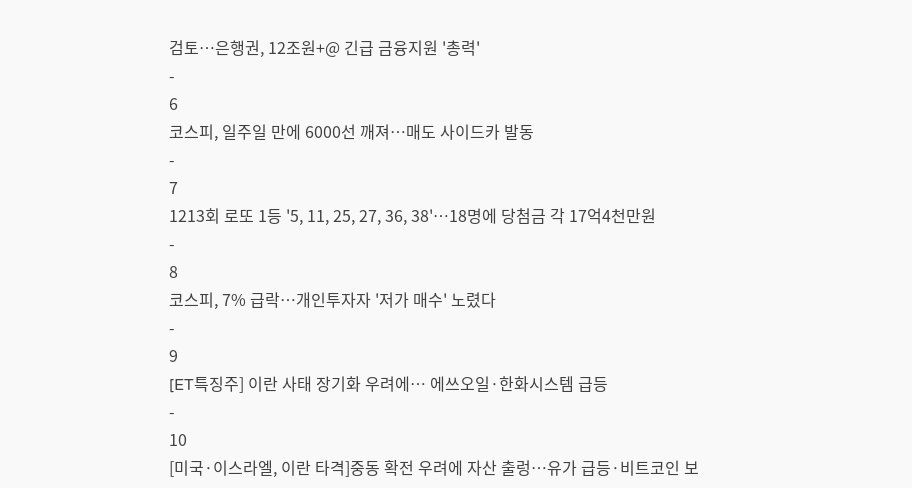검토…은행권, 12조원+@ 긴급 금융지원 '총력'
-
6
코스피, 일주일 만에 6000선 깨져…매도 사이드카 발동
-
7
1213회 로또 1등 '5, 11, 25, 27, 36, 38'…18명에 당첨금 각 17억4천만원
-
8
코스피, 7% 급락…개인투자자 '저가 매수' 노렸다
-
9
[ET특징주] 이란 사태 장기화 우려에… 에쓰오일·한화시스템 급등
-
10
[미국·이스라엘, 이란 타격]중동 확전 우려에 자산 출렁…유가 급등·비트코인 보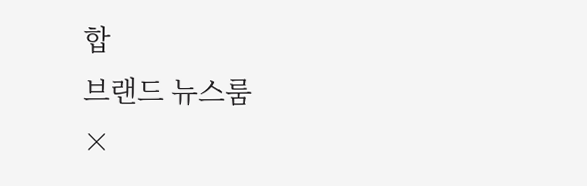합
브랜드 뉴스룸
×